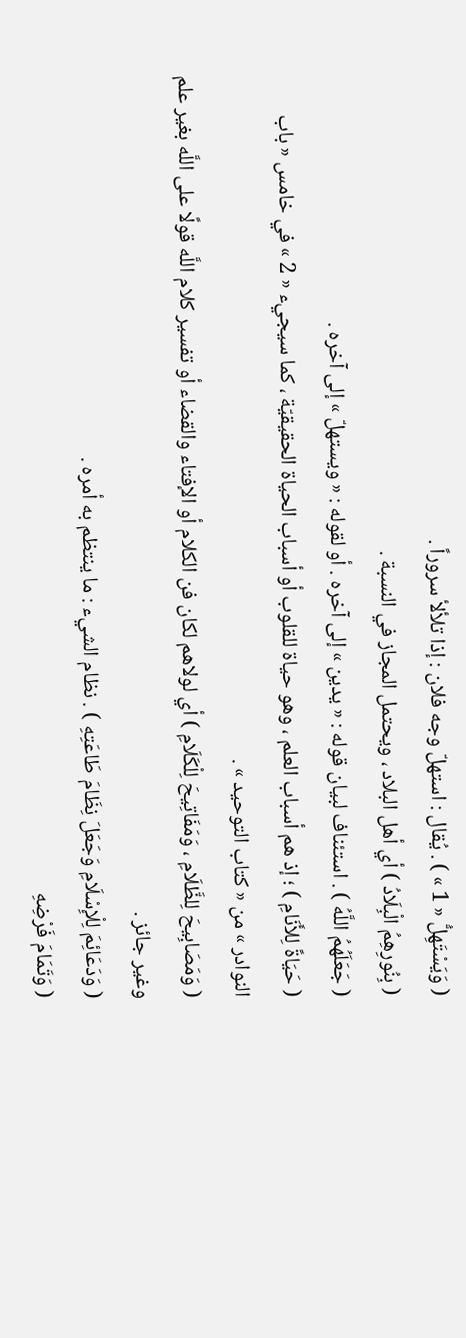( وَيَسْتَهِلُّ « 1 » ) . يُقال : استهلّ وجه فلان : إذا تلألأ سروراً .
( بِنُورِهِمُ الْبِلَادُ ) أي أهل البلاد ، ويحتمل المجاز في النسبة .
( جَعَلَهُمُ اللَّهُ ) . استئناف لبيان قوله : « يدين » إلى آخره . أو لقوله : « ويستهلّ » إلى آخره .
( حَيَاةً لِلأَنَامِ ) ؛ إذ هم أسباب العلم ، وهو حياة للقلوب أو أسباب الحياة الحقيقيّة ، كما سيجيء « 2 » في خامس « باب النوادر » من « كتاب التوحيد » .
( وَمَصَابِيحَ لِلظَّلَامِ ، وَمَفَاتِيحَ لِلْكَلَامِ ) أي لولاهم لكان فن الكلام أو الإفتاء والقضاء أو تفسير كلام اللَّه قولًا على اللَّه بغير علم وغير جائز .
( وَدَعَائِمَ لِلْإِسْلَامِ وَجَعَلَ نِظَامَ طَاعَتِهِ ) . نظام الشيء : ما ينتظم به أمره .
( وَتَمَامَ فَرْضِهِ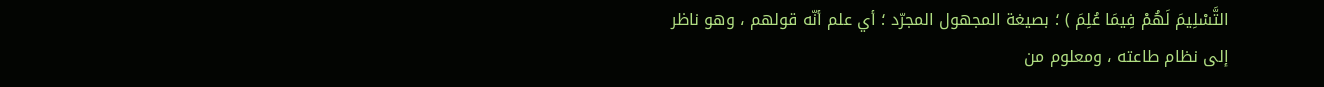التَّسْلِيمَ لَهُمْ فِيمَا عُلِمَ ) ؛ بصيغة المجهول المجرّد ؛ أي علم أنّه قولهم ، وهو ناظر إلى نظام طاعته ، ومعلوم من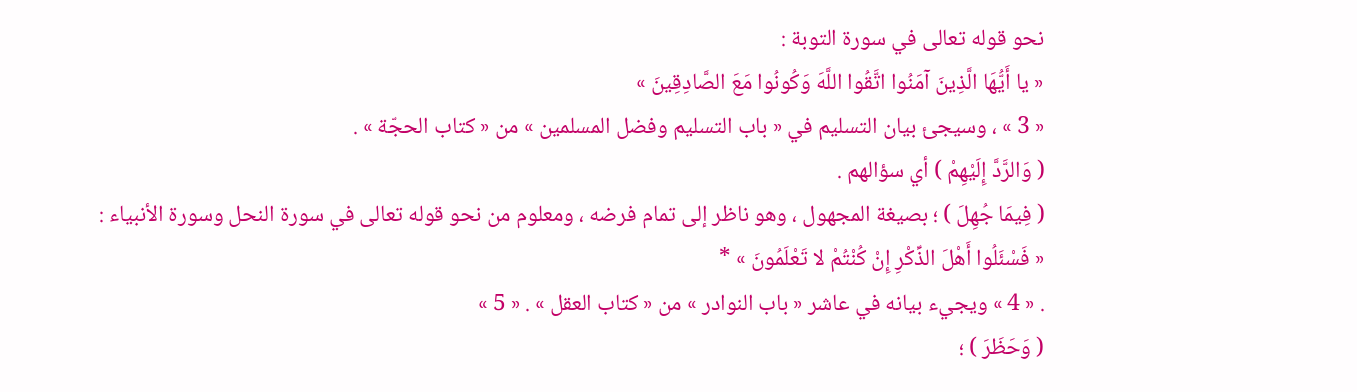نحو قوله تعالى في سورة التوبة :
« يا أَيُّهَا الَّذِينَ آمَنُوا اتَّقُوا اللَّهَ وَكُونُوا مَعَ الصَّادِقِينَ »
« 3 » ، وسيجئ بيان التسليم في « باب التسليم وفضل المسلمين » من « كتاب الحجّة » .
( وَالرَّدَّ إِلَيْهِمْ ) أي سؤالهم .
( فِيمَا جُهِلَ ) ؛ بصيغة المجهول ، وهو ناظر إلى تمام فرضه ، ومعلوم من نحو قوله تعالى في سورة النحل وسورة الأنبياء :
« فَسْئَلُوا أَهْلَ الذِّكْرِ إِنْ كُنْتُمْ لا تَعْلَمُونَ » *
. « 4 » ويجيء بيانه في عاشر « باب النوادر » من « كتاب العقل » . « 5 »
( وَحَظَرَ ) ؛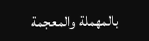بالمهملة والمعجمة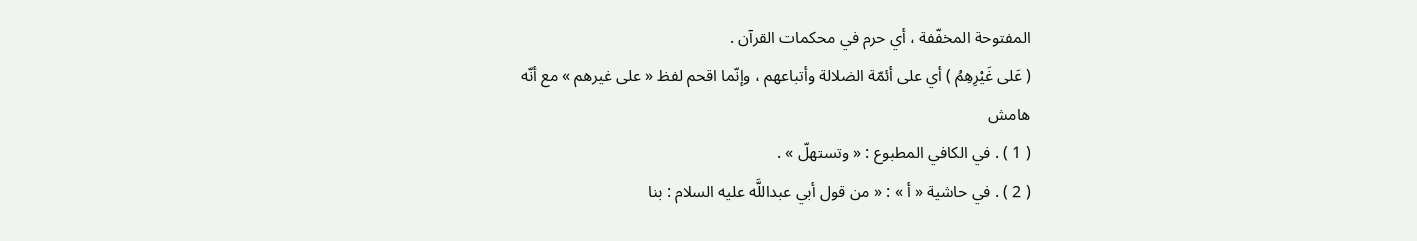المفتوحة المخفّفة ، أي حرم في محكمات القرآن .
( عَلى غَيْرِهِمُ ) أي على أئمّة الضلالة وأتباعهم ، وإنّما اقحم لفظ « على غيرهم » مع أنّه
هامش
( 1 ) . في الكافي المطبوع : « وتستهلّ » .
( 2 ) . في حاشية « أ » : « من قول أبي عبداللَّه عليه السلام : بنا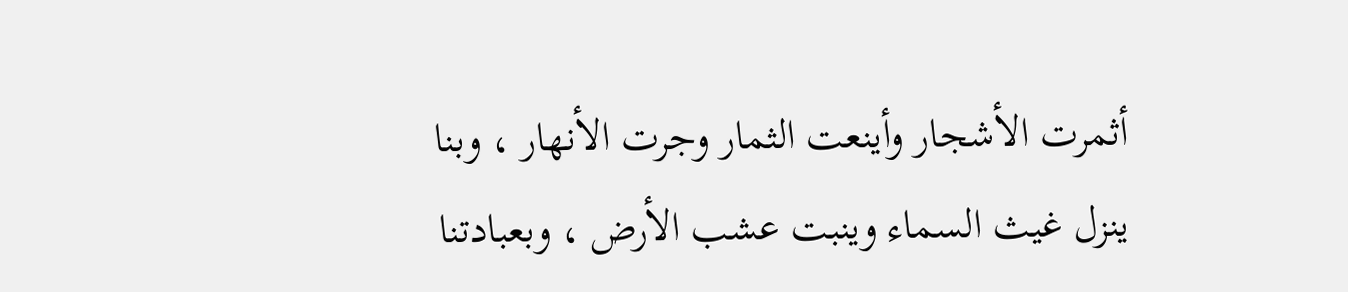أثمرت الأشجار وأينعت الثمار وجرت الأنهار ، وبنا ينزل غيث السماء وينبت عشب الأرض ، وبعبادتنا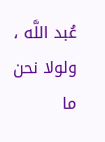عُبد اللَّه ، ولولا نحن ما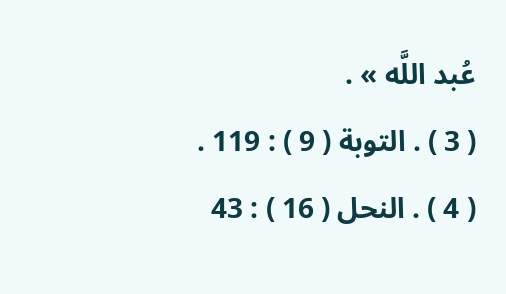عُبد اللَّه » .
( 3 ) . التوبة ( 9 ) : 119 .
( 4 ) . النحل ( 16 ) : 43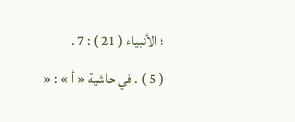؛ الأنبياء ( 21 ) : 7 .
( 5 ) . في حاشية « أ » : «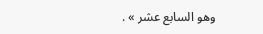وهو السابع عشر » .